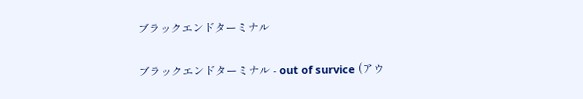ブラックエンドターミナル

ブラックエンドターミナル - out of survice (アウ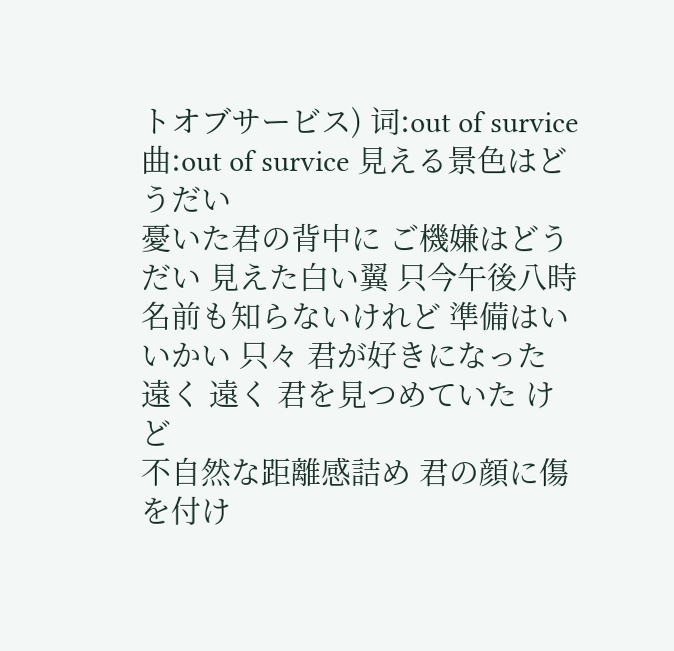トオブサービス) 词:out of survice 曲:out of survice 見える景色はどうだい
憂いた君の背中に ご機嫌はどうだい 見えた白い翼 只今午後八時
名前も知らないけれど 準備はいいかい 只々 君が好きになった
遠く 遠く 君を見つめていた けど
不自然な距離感詰め 君の顔に傷を付け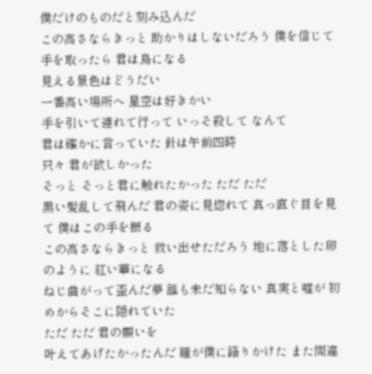僕だけのものだと刻み込んだ
この高さならきっと 助かりはしないだろう 僕を信じて手を取ったら 君は鳥になる
見える景色はどうだい
一番高い場所へ 星空は好きかい
手を引いて連れて行って いっそ殺して なんて
君は確かに言っていた 針は午前四時
只々 君が欲しかった
そっと そっと君に触れたかった ただ ただ
黒い髪乱して飛んだ 君の姿に見惚れて 真っ直ぐ目を見て 僕はこの手を振る
この高さならきっと 救い出せただろう 地に落とした卵のように 紅い華になる
ねじ曲がって歪んだ夢 誰も未だ知らない 真実と嘘が 初めからそこに隠れていた
ただ ただ 君の願いを
叶えてあげたかったんだ 瞳が僕に語りかけた また間違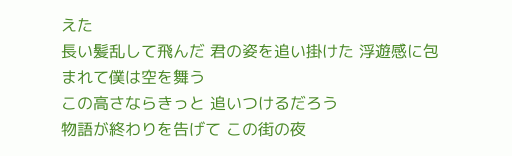えた
長い髪乱して飛んだ 君の姿を追い掛けた 浮遊感に包まれて僕は空を舞う
この高さならきっと 追いつけるだろう
物語が終わりを告げて この街の夜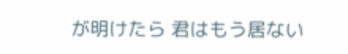が明けたら 君はもう居ない